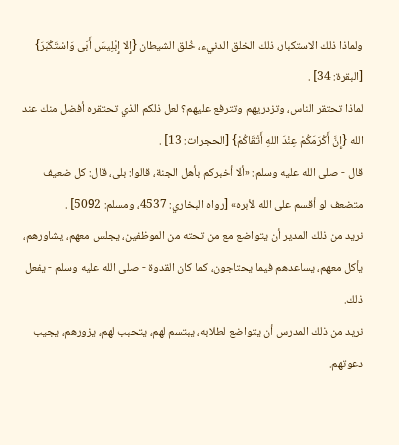ولماذا ذلك الاستكبار، ذلك الخلق الدنيء، خُلق الشيطان {إِلا إِبْلِيسَ أَبَى وَاسْتَكْبَرَ} [البقرة: 34] .
لماذا تحتقر الناس، وتزدريهم وتترفع عليهم؟ لعل ذلكم الذي تحتقره أفضل منك عند الله {إِنَّ أَكْرَمَكُمْ عِنْدَ اللهِ أَتْقَاكُمْ} [الحجرات: 13] .
قال - صلى الله عليه وسلم: «ألا أخبركم بأهل الجنة، قالوا: بلى، قال: كل ضعيف متضعف لو أقسم على الله لأبره» [رواه البخاري: 4537، ومسلم: 5092] .
نريد من ذلك المدير أن يتواضع مع من تحته من الموظفين، يجلس معهم، يشاورهم، يأكل معهم، يساعدهم فيما يحتاجون، كما كان القدوة - صلى الله عليه وسلم - يفعل ذلك.
نريد من ذلك المدرس أن يتواضع لطلابه، يبتسم لهم، يتحبب لهم، يزورهم، يجيب دعوتهم.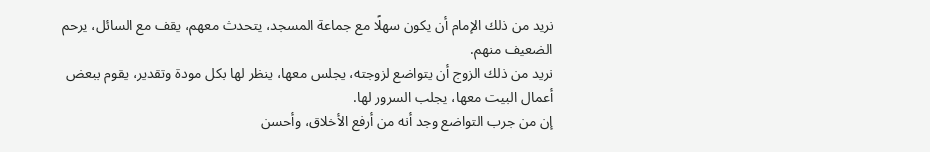نريد من ذلك الإمام أن يكون سهلًا مع جماعة المسجد، يتحدث معهم، يقف مع السائل، يرحم الضعيف منهم.
نريد من ذلك الزوج أن يتواضع لزوجته، يجلس معها، ينظر لها بكل مودة وتقدير، يقوم ببعض أعمال البيت معها، يجلب السرور لها.
إن من جرب التواضع وجد أنه من أرفع الأخلاق، وأحسن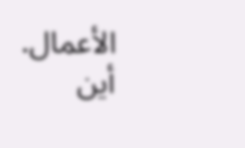الأعمال.
أين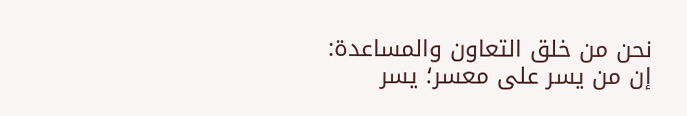نحن من خلق التعاون والمساعدة:
إن من يسر على معسر؛ يسر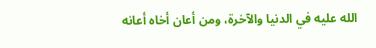الله عليه في الدنيا والآخرة، ومن أعان أخاه أعانه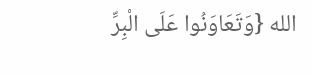الله {وَتَعَاوَنُوا عَلَى الْبِرِّ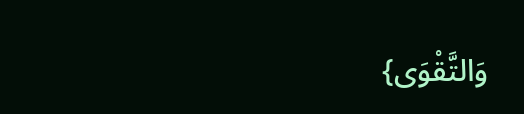وَالتَّقْوَى}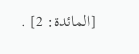[المائدة: 2] .